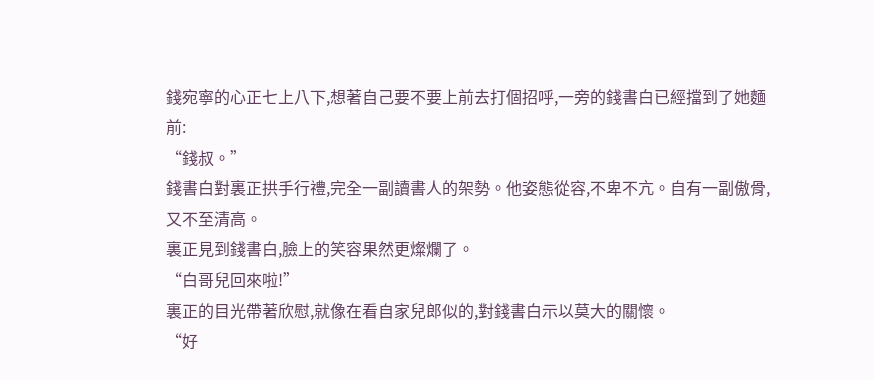錢宛寧的心正七上八下,想著自己要不要上前去打個招呼,一旁的錢書白已經擋到了她麵前:
“錢叔。”
錢書白對裏正拱手行禮,完全一副讀書人的架勢。他姿態從容,不卑不亢。自有一副傲骨,又不至清高。
裏正見到錢書白,臉上的笑容果然更燦爛了。
“白哥兒回來啦!”
裏正的目光帶著欣慰,就像在看自家兒郎似的,對錢書白示以莫大的關懷。
“好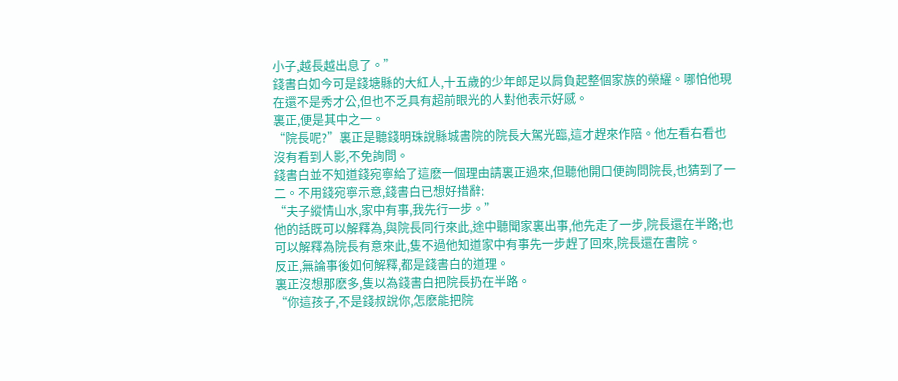小子,越長越出息了。”
錢書白如今可是錢塘縣的大紅人,十五歲的少年郎足以肩負起整個家族的榮耀。哪怕他現在還不是秀才公,但也不乏具有超前眼光的人對他表示好感。
裏正,便是其中之一。
“院長呢?”裏正是聽錢明珠說縣城書院的院長大駕光臨,這才趕來作陪。他左看右看也沒有看到人影,不免詢問。
錢書白並不知道錢宛寧給了這麽一個理由請裏正過來,但聽他開口便詢問院長,也猜到了一二。不用錢宛寧示意,錢書白已想好措辭:
“夫子縱情山水,家中有事,我先行一步。”
他的話既可以解釋為,與院長同行來此,途中聽聞家裏出事,他先走了一步,院長還在半路;也可以解釋為院長有意來此,隻不過他知道家中有事先一步趕了回來,院長還在書院。
反正,無論事後如何解釋,都是錢書白的道理。
裏正沒想那麽多,隻以為錢書白把院長扔在半路。
“你這孩子,不是錢叔說你,怎麽能把院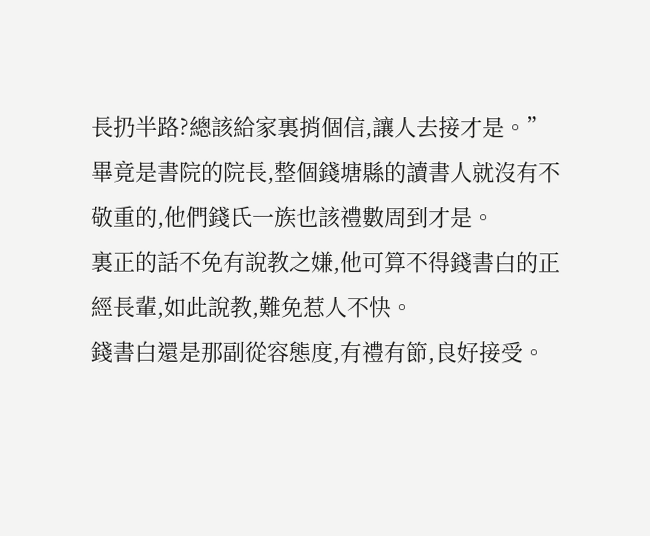長扔半路?總該給家裏捎個信,讓人去接才是。”
畢竟是書院的院長,整個錢塘縣的讀書人就沒有不敬重的,他們錢氏一族也該禮數周到才是。
裏正的話不免有說教之嫌,他可算不得錢書白的正經長輩,如此說教,難免惹人不快。
錢書白還是那副從容態度,有禮有節,良好接受。